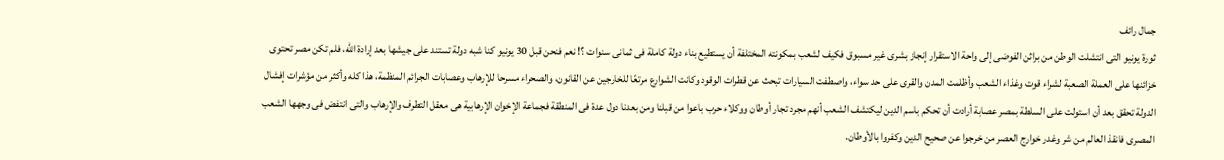جمال رائف
ثورة يونيو التى انتشلت الوطن من براثن الفوضى إلى واحة الاستقرار إنجاز بشرى غير مسبوق فكيف لشعب بمكونته المختلفة أن يستطيع بناء دولة كاملة فى ثمانى سنوات ؟! نعم فنحن قبل 30 يونيو كنا شبه دولة تستند على جيشها بعد إرادة الله، فلم تكن مصر تحتوى خزائنها على العملة الصعبة لشراء قوت وغذاء الشعب وأظلمت المدن والقرى على حد سواء، واصطفت السيارات تبحث عن قطرات الوقود وكانت الشوارع مرتعًا للخارجين عن القانون، والصحراء مسرحا للإرهاب وعصابات الجرائم المنظمة، هذا كله وأكثر من مؤشرات إفشال الدولة تحقق بعد أن استولت على السلطة بمصر عصابة أرادت أن تحكم باسم الدين ليكتشف الشعب أنهم مجرد تجار أوطان ووكلاء حرب باعوا من قبلنا ومن بعدنا دول عدة فى المنطقة فجماعة الإخوان الإرهابية هى معقل التطرف والإرهاب والتى انتفض فى وجهها الشعب المصرى فانقذ العالم من شر وغدر خوارج العصر من خرجوا عن صحيح الدين وكفروا بالأوطان.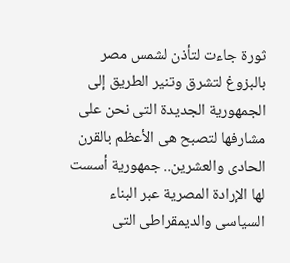ثورة جاءت لتأذن لشمس مصر بالبزوغ لتشرق وتنير الطريق إلى الجمهورية الجديدة التى نحن على مشارفها لتصبح هى الأعظم بالقرن الحادى والعشرين.. جمهورية أسست لها الإرادة المصرية عبر البناء السياسى والديمقراطى التى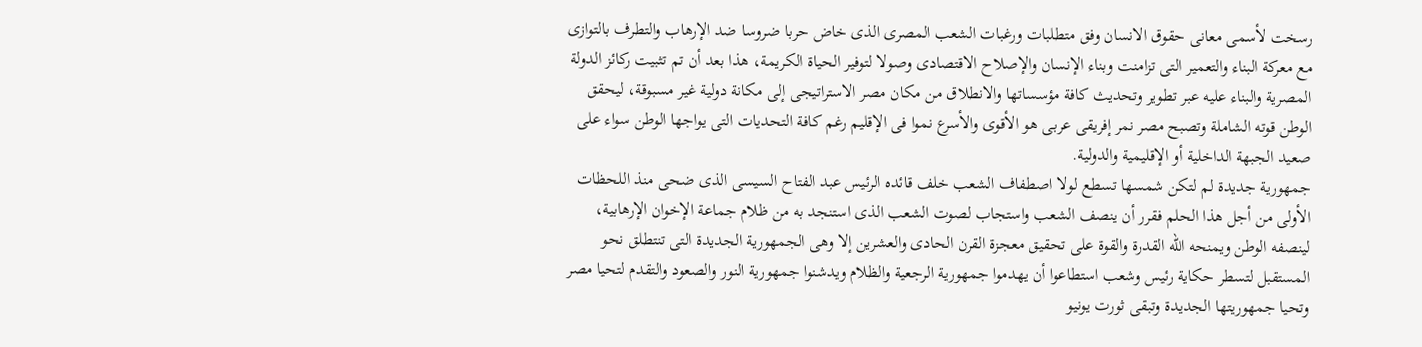رسخت لأسمى معانى حقوق الانسان وفق متطلبات ورغبات الشعب المصرى الذى خاض حربا ضروسا ضد الإرهاب والتطرف بالتوازى مع معركة البناء والتعمير التى تزامنت وبناء الإنسان والإصلاح الاقتصادى وصولا لتوفير الحياة الكريمة، هذا بعد أن تم تثبيت ركائز الدولة المصرية والبناء عليه عبر تطوير وتحديث كافة مؤسساتها والانطلاق من مكان مصر الاستراتيجى إلى مكانة دولية غير مسبوقة، ليحقق الوطن قوته الشاملة وتصبح مصر نمر إفريقى عربى هو الأقوى والأسرع نموا فى الإقليم رغم كافة التحديات التى يواجها الوطن سواء على صعيد الجبهة الداخلية أو الإقليمية والدولية.
جمهورية جديدة لم لتكن شمسها تسطع لولا اصطفاف الشعب خلف قائده الرئيس عبد الفتاح السيسى الذى ضحى منذ اللحظات الأولى من أجل هذا الحلم فقرر أن ينصف الشعب واستجاب لصوت الشعب الذى استنجد به من ظلام جماعة الإخوان الإرهابية، لينصفه الوطن ويمنحه الله القدرة والقوة على تحقيق معجزة القرن الحادى والعشرين إلا وهى الجمهورية الجديدة التى تنتطلق نحو المستقبل لتسطر حكاية رئيس وشعب استطاعوا أن يهدموا جمهورية الرجعية والظلام ويدشنوا جمهورية النور والصعود والتقدم لتحيا مصر وتحيا جمهوريتها الجديدة وتبقى ثورت يونيو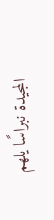المجيدة نبراسًا يلهم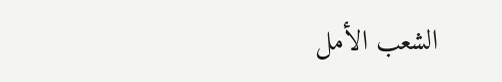الشعب الأمل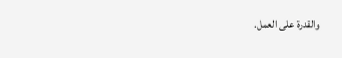والقدرة على العمل.